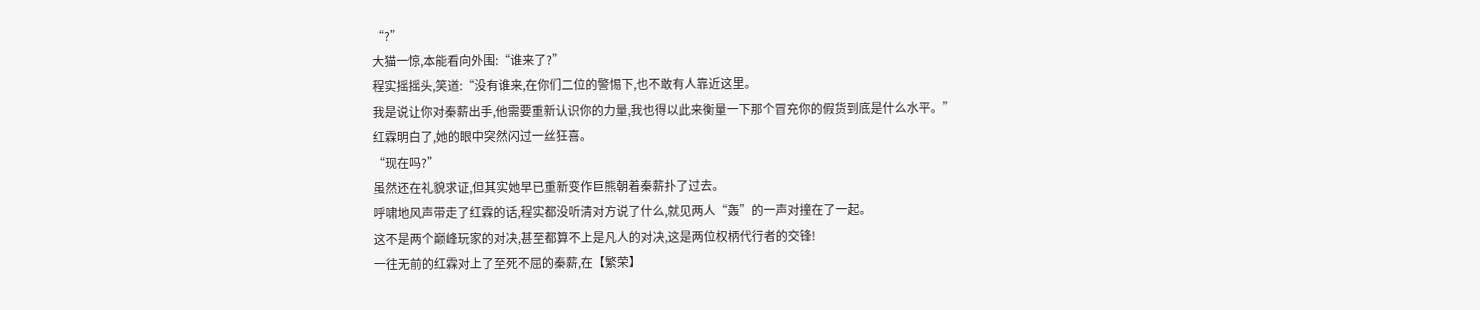“?”
大猫一惊,本能看向外围:“谁来了?”
程实摇摇头,笑道:“没有谁来,在你们二位的警惕下,也不敢有人靠近这里。
我是说让你对秦薪出手,他需要重新认识你的力量,我也得以此来衡量一下那个冒充你的假货到底是什么水平。”
红霖明白了,她的眼中突然闪过一丝狂喜。
“现在吗?”
虽然还在礼貌求证,但其实她早已重新变作巨熊朝着秦薪扑了过去。
呼啸地风声带走了红霖的话,程实都没听清对方说了什么,就见两人“轰”的一声对撞在了一起。
这不是两个巅峰玩家的对决,甚至都算不上是凡人的对决,这是两位权柄代行者的交锋!
一往无前的红霖对上了至死不屈的秦薪,在【繁荣】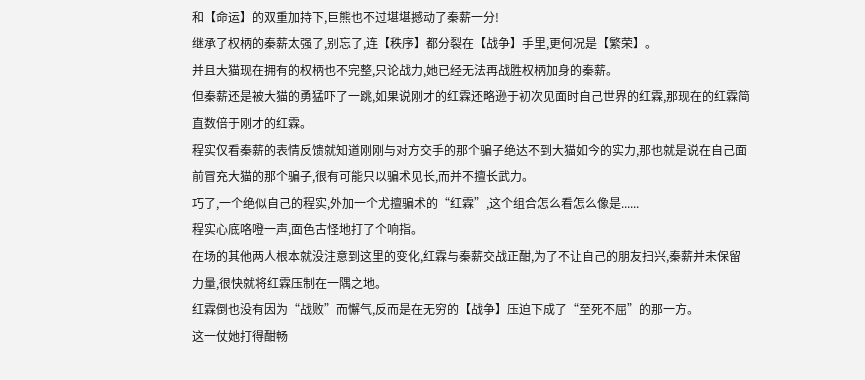和【命运】的双重加持下,巨熊也不过堪堪撼动了秦薪一分!
继承了权柄的秦薪太强了,别忘了,连【秩序】都分裂在【战争】手里,更何况是【繁荣】。
并且大猫现在拥有的权柄也不完整,只论战力,她已经无法再战胜权柄加身的秦薪。
但秦薪还是被大猫的勇猛吓了一跳,如果说刚才的红霖还略逊于初次见面时自己世界的红霖,那现在的红霖简直数倍于刚才的红霖。
程实仅看秦薪的表情反馈就知道刚刚与对方交手的那个骗子绝达不到大猫如今的实力,那也就是说在自己面前冒充大猫的那个骗子,很有可能只以骗术见长,而并不擅长武力。
巧了,一个绝似自己的程实,外加一个尤擅骗术的“红霖”,这个组合怎么看怎么像是......
程实心底咯噔一声,面色古怪地打了个响指。
在场的其他两人根本就没注意到这里的变化,红霖与秦薪交战正酣,为了不让自己的朋友扫兴,秦薪并未保留力量,很快就将红霖压制在一隅之地。
红霖倒也没有因为“战败”而懈气,反而是在无穷的【战争】压迫下成了“至死不屈”的那一方。
这一仗她打得酣畅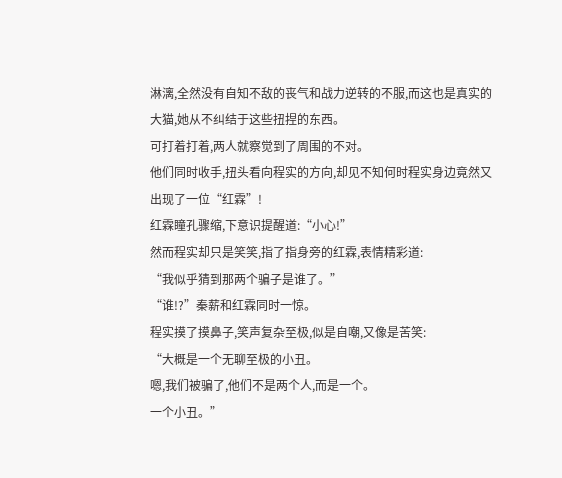淋漓,全然没有自知不敌的丧气和战力逆转的不服,而这也是真实的大猫,她从不纠结于这些扭捏的东西。
可打着打着,两人就察觉到了周围的不对。
他们同时收手,扭头看向程实的方向,却见不知何时程实身边竟然又出现了一位“红霖”!
红霖瞳孔骤缩,下意识提醒道:“小心!”
然而程实却只是笑笑,指了指身旁的红霖,表情精彩道:
“我似乎猜到那两个骗子是谁了。”
“谁!?”秦薪和红霖同时一惊。
程实摸了摸鼻子,笑声复杂至极,似是自嘲,又像是苦笑:
“大概是一个无聊至极的小丑。
嗯,我们被骗了,他们不是两个人,而是一个。
一个小丑。”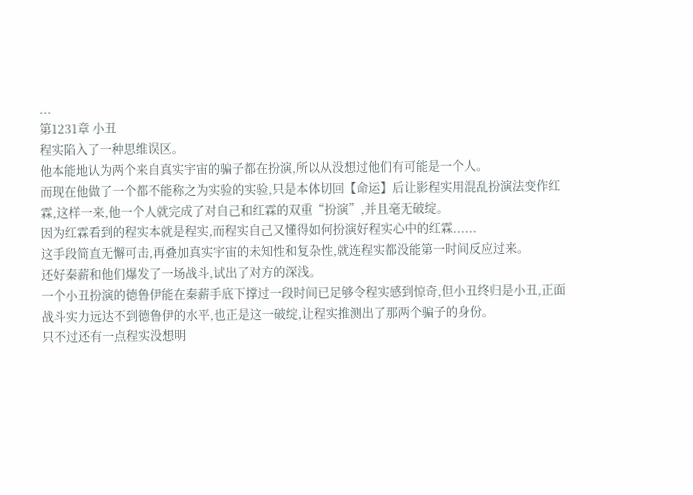...
第1231章 小丑
程实陷入了一种思维误区。
他本能地认为两个来自真实宇宙的骗子都在扮演,所以从没想过他们有可能是一个人。
而现在他做了一个都不能称之为实验的实验,只是本体切回【命运】后让影程实用混乱扮演法变作红霖,这样一来,他一个人就完成了对自己和红霖的双重“扮演”,并且毫无破绽。
因为红霖看到的程实本就是程实,而程实自己又懂得如何扮演好程实心中的红霖......
这手段简直无懈可击,再叠加真实宇宙的未知性和复杂性,就连程实都没能第一时间反应过来。
还好秦薪和他们爆发了一场战斗,试出了对方的深浅。
一个小丑扮演的德鲁伊能在秦薪手底下撑过一段时间已足够令程实感到惊奇,但小丑终归是小丑,正面战斗实力远达不到德鲁伊的水平,也正是这一破绽,让程实推测出了那两个骗子的身份。
只不过还有一点程实没想明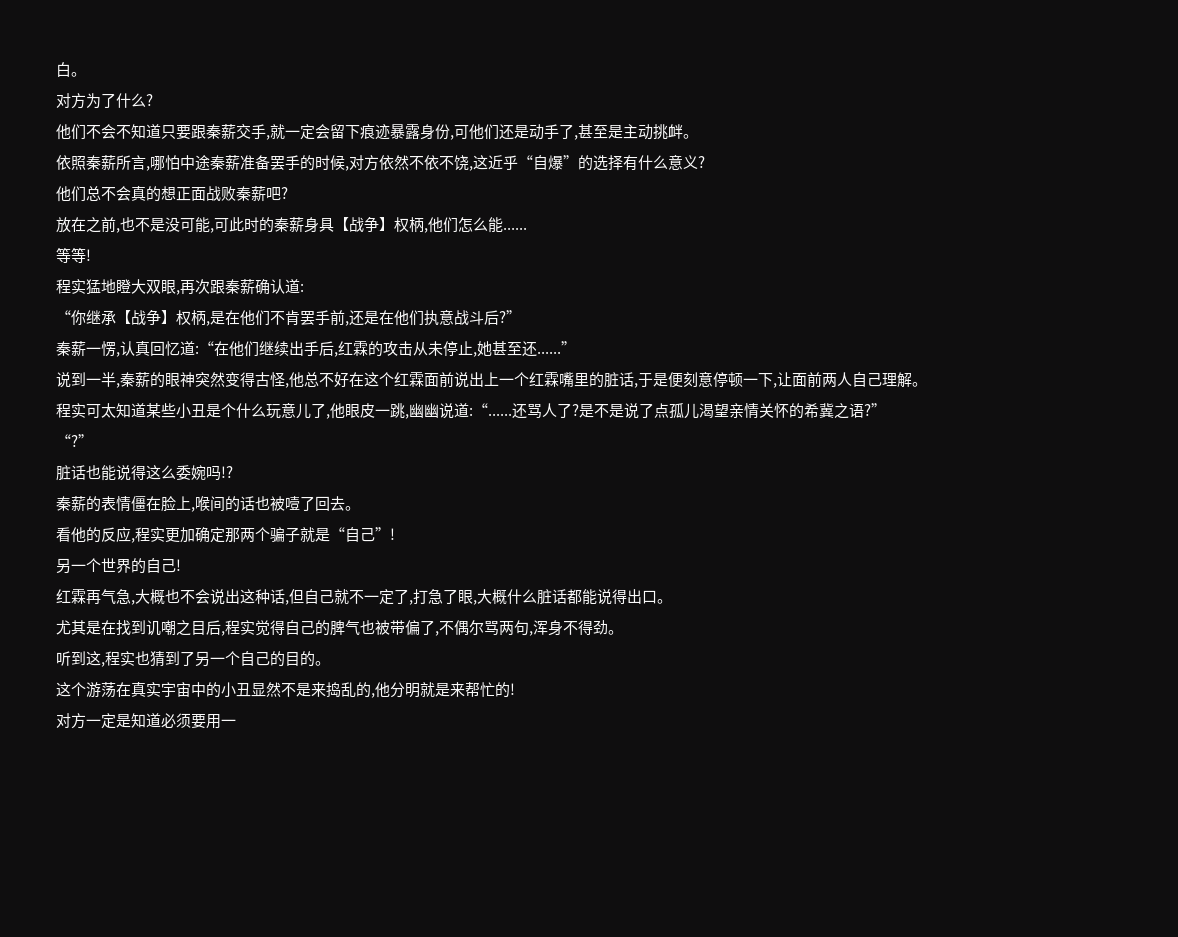白。
对方为了什么?
他们不会不知道只要跟秦薪交手,就一定会留下痕迹暴露身份,可他们还是动手了,甚至是主动挑衅。
依照秦薪所言,哪怕中途秦薪准备罢手的时候,对方依然不依不饶,这近乎“自爆”的选择有什么意义?
他们总不会真的想正面战败秦薪吧?
放在之前,也不是没可能,可此时的秦薪身具【战争】权柄,他们怎么能......
等等!
程实猛地瞪大双眼,再次跟秦薪确认道:
“你继承【战争】权柄,是在他们不肯罢手前,还是在他们执意战斗后?”
秦薪一愣,认真回忆道:“在他们继续出手后,红霖的攻击从未停止,她甚至还......”
说到一半,秦薪的眼神突然变得古怪,他总不好在这个红霖面前说出上一个红霖嘴里的脏话,于是便刻意停顿一下,让面前两人自己理解。
程实可太知道某些小丑是个什么玩意儿了,他眼皮一跳,幽幽说道:“......还骂人了?是不是说了点孤儿渴望亲情关怀的希冀之语?”
“?”
脏话也能说得这么委婉吗!?
秦薪的表情僵在脸上,喉间的话也被噎了回去。
看他的反应,程实更加确定那两个骗子就是“自己”!
另一个世界的自己!
红霖再气急,大概也不会说出这种话,但自己就不一定了,打急了眼,大概什么脏话都能说得出口。
尤其是在找到讥嘲之目后,程实觉得自己的脾气也被带偏了,不偶尔骂两句,浑身不得劲。
听到这,程实也猜到了另一个自己的目的。
这个游荡在真实宇宙中的小丑显然不是来捣乱的,他分明就是来帮忙的!
对方一定是知道必须要用一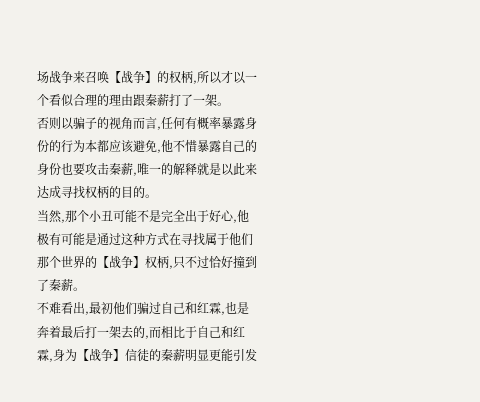场战争来召唤【战争】的权柄,所以才以一个看似合理的理由跟秦薪打了一架。
否则以骗子的视角而言,任何有概率暴露身份的行为本都应该避免,他不惜暴露自己的身份也要攻击秦薪,唯一的解释就是以此来达成寻找权柄的目的。
当然,那个小丑可能不是完全出于好心,他极有可能是通过这种方式在寻找属于他们那个世界的【战争】权柄,只不过恰好撞到了秦薪。
不难看出,最初他们骗过自己和红霖,也是奔着最后打一架去的,而相比于自己和红霖,身为【战争】信徒的秦薪明显更能引发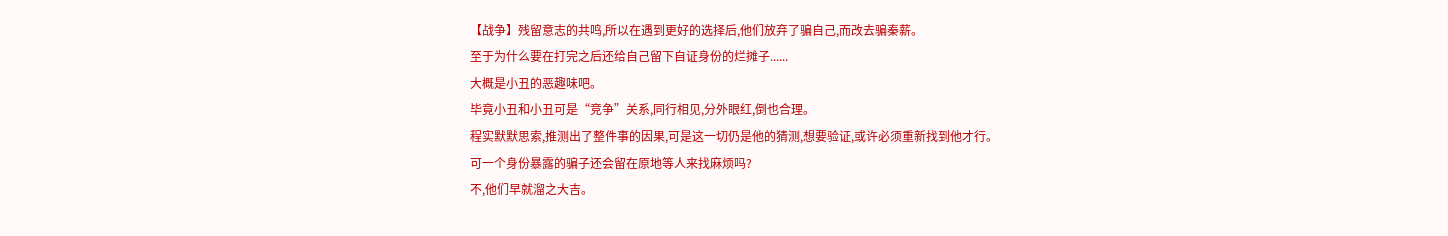【战争】残留意志的共鸣,所以在遇到更好的选择后,他们放弃了骗自己,而改去骗秦薪。
至于为什么要在打完之后还给自己留下自证身份的烂摊子......
大概是小丑的恶趣味吧。
毕竟小丑和小丑可是“竞争”关系,同行相见,分外眼红,倒也合理。
程实默默思索,推测出了整件事的因果,可是这一切仍是他的猜测,想要验证,或许必须重新找到他才行。
可一个身份暴露的骗子还会留在原地等人来找麻烦吗?
不,他们早就溜之大吉。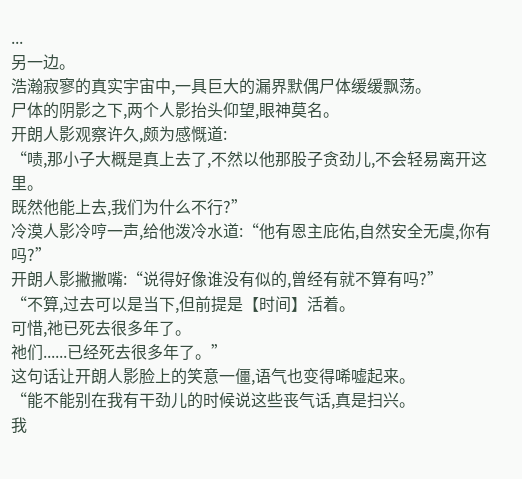...
另一边。
浩瀚寂寥的真实宇宙中,一具巨大的漏界默偶尸体缓缓飘荡。
尸体的阴影之下,两个人影抬头仰望,眼神莫名。
开朗人影观察许久,颇为感慨道:
“啧,那小子大概是真上去了,不然以他那股子贪劲儿,不会轻易离开这里。
既然他能上去,我们为什么不行?”
冷漠人影冷哼一声,给他泼冷水道:“他有恩主庇佑,自然安全无虞,你有吗?”
开朗人影撇撇嘴:“说得好像谁没有似的,曾经有就不算有吗?”
“不算,过去可以是当下,但前提是【时间】活着。
可惜,祂已死去很多年了。
祂们......已经死去很多年了。”
这句话让开朗人影脸上的笑意一僵,语气也变得唏嘘起来。
“能不能别在我有干劲儿的时候说这些丧气话,真是扫兴。
我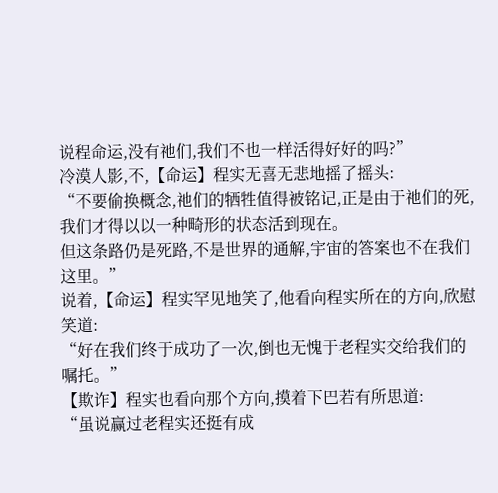说程命运,没有祂们,我们不也一样活得好好的吗?”
冷漠人影,不,【命运】程实无喜无悲地摇了摇头:
“不要偷换概念,祂们的牺牲值得被铭记,正是由于祂们的死,我们才得以以一种畸形的状态活到现在。
但这条路仍是死路,不是世界的通解,宇宙的答案也不在我们这里。”
说着,【命运】程实罕见地笑了,他看向程实所在的方向,欣慰笑道:
“好在我们终于成功了一次,倒也无愧于老程实交给我们的嘱托。”
【欺诈】程实也看向那个方向,摸着下巴若有所思道:
“虽说赢过老程实还挺有成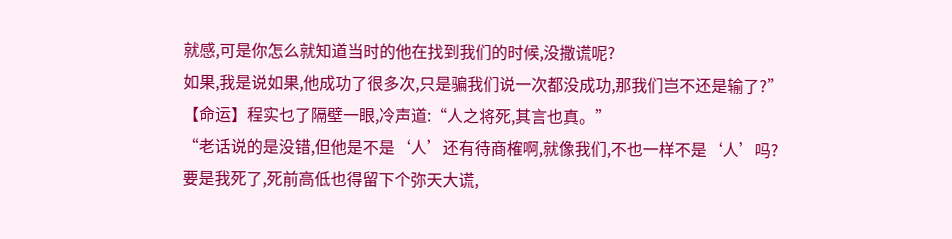就感,可是你怎么就知道当时的他在找到我们的时候,没撒谎呢?
如果,我是说如果,他成功了很多次,只是骗我们说一次都没成功,那我们岂不还是输了?”
【命运】程实乜了隔壁一眼,冷声道:“人之将死,其言也真。”
“老话说的是没错,但他是不是‘人’还有待商榷啊,就像我们,不也一样不是‘人’吗?
要是我死了,死前高低也得留下个弥天大谎,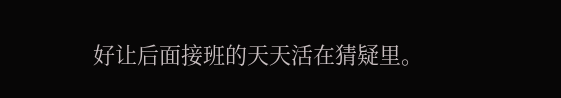好让后面接班的天天活在猜疑里。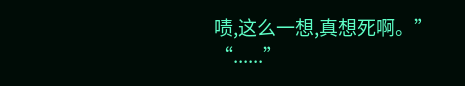啧,这么一想,真想死啊。”
“......”